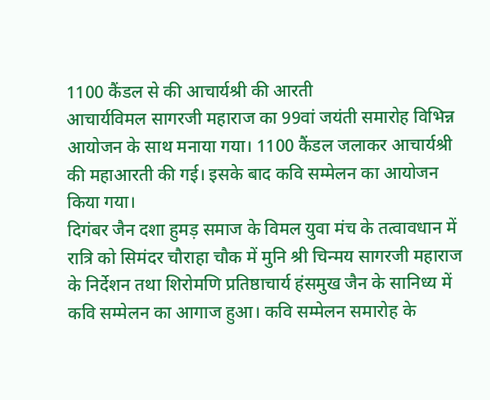1100 कैंडल से की आचार्यश्री की आरती
आचार्यविमल सागरजी महाराज का 99वां जयंती समारोह विभिन्न आयोजन के साथ मनाया गया। 1100 कैंडल जलाकर आचार्यश्री की महाआरती की गई। इसके बाद कवि सम्मेलन का आयोजन किया गया।
दिगंबर जैन दशा हुमड़ समाज के विमल युवा मंच के तत्वावधान में रात्रि को सिमंदर चौराहा चौक में मुनि श्री चिन्मय सागरजी महाराज के निर्देशन तथा शिरोमणि प्रतिष्ठाचार्य हंसमुख जैन के सानिध्य में कवि सम्मेलन का आगाज हुआ। कवि सम्मेलन समारोह के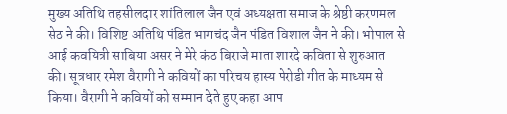मुख्य अतिथि तहसीलदार शांतिलाल जैन एवं अध्यक्षता समाज के श्रेष्ठी करणमल सेठ ने की। विशिष्ट अतिथि पंडित भागचंद जैन पंडित विशाल जैन ने की। भोपाल से आई कवयित्री साबिया असर ने मेरे कंठ बिराजे माता शारदे कविता से शुरुआत की। सूत्रधार रमेश वैरागी ने कवियों का परिचय हास्य पेरोडी गीत के माध्यम से किया। वैरागी ने कवियों को सम्मान देते हुए कहा आप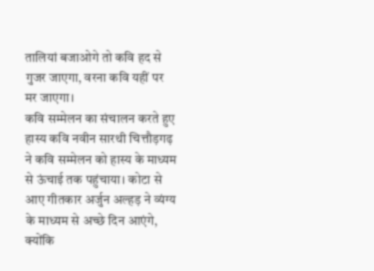तालियां बजाओगे तो कवि हद से गुजर जाएगा, वरना कवि यहीं पर मर जाएगा।
कवि सम्मेलन का संचालन करते हुए हास्य कवि नवीन सारथी चित्तौड़गढ़ ने कवि सम्मेलन को हास्य के माध्यम से ऊंचाई तक पहुंचाया। कोटा से आए गीतकार अर्जुन अल्हड़ ने व्यंग्य के माध्यम से अच्छे दिन आएंगे, क्योंकि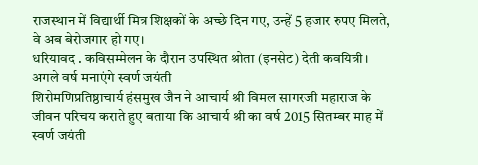राजस्थान में विद्यार्थी मित्र शिक्षकों के अच्छे दिन गए, उन्हें 5 हजार रुपए मिलते, वे अब बेरोजगार हो गए।
धरियावद . कविसम्मेलन के दौरान उपस्थित श्रोता (इनसेट) देती कवयित्री।
अगले वर्ष मनाएंगे स्वर्ण जयंती
शिरोमणिप्रतिष्ठाचार्य हंसमुख जैन ने आचार्य श्री विमल सागरजी महाराज के जीवन परिचय कराते हुए बताया कि आचार्य श्री का वर्ष 2015 सितम्बर माह में स्वर्ण जयंती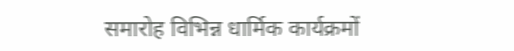समारोह विभिन्न धार्मिक कार्यक्रमों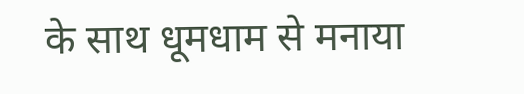के साथ धूमधाम से मनाया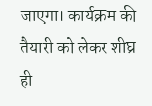जाएगा। कार्यक्रम की तैयारी को लेकर शीघ्र ही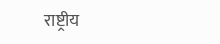राष्ट्रीय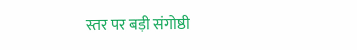स्तर पर बड़ी संगोष्ठी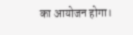का आयोजन होगा।